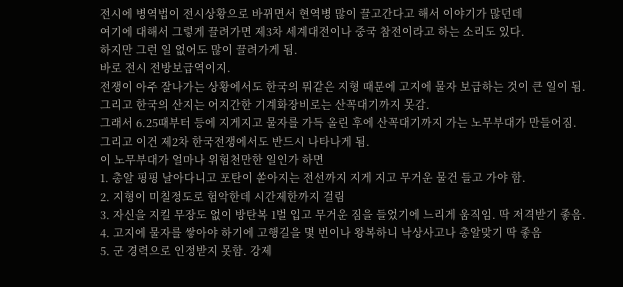전시에 병역법이 전시상황으로 바뀌면서 현역병 많이 끌고간다고 해서 이야기가 많던데
여기에 대해서 그렇게 끌려가면 제3차 세계대전이나 중국 참전이라고 하는 소리도 있다.
하지만 그런 일 없어도 많이 끌려가게 됨.
바로 전시 전방보급역이지.
전쟁이 아주 잘나가는 상황에서도 한국의 뭐같은 지형 때문에 고지에 물자 보급하는 것이 큰 일이 됨.
그리고 한국의 산지는 어지간한 기계화장비로는 산꼭대기까지 못감.
그래서 6.25때부터 등에 지게지고 물자를 가득 올린 후에 산꼭대기까지 가는 노무부대가 만들어짐.
그리고 이건 제2차 한국전쟁에서도 반드시 나타나게 됨.
이 노무부대가 얼마나 위험천만한 일인가 하면
1. 총알 핑핑 날아다니고 포탄이 쏟아지는 전선까지 지게 지고 무거운 물건 들고 가야 함.
2. 지형이 미칠정도로 험악한데 시간제한까지 걸림
3. 자신을 지킬 무장도 없이 방탄복 1벌 입고 무거운 짐을 들었기에 느리게 움직임. 딱 저격받기 좋음.
4. 고지에 물자를 쌓아야 하기에 고행길을 몇 번이나 왕복하니 낙상사고나 총알맞기 딱 좋음
5. 군 경력으로 인정받지 못함. 강제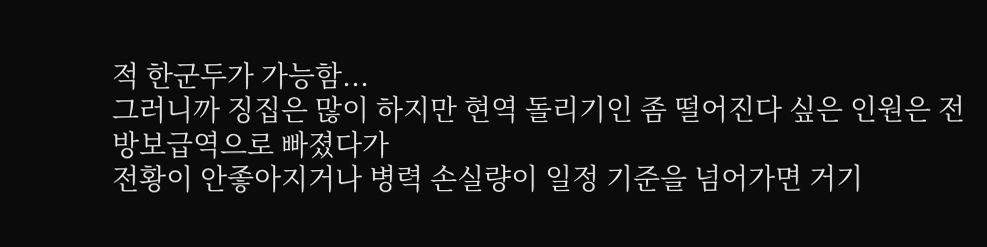적 한군두가 가능함...
그러니까 징집은 많이 하지만 현역 돌리기인 좀 떨어진다 싶은 인원은 전방보급역으로 빠졌다가
전황이 안좋아지거나 병력 손실량이 일정 기준을 넘어가면 거기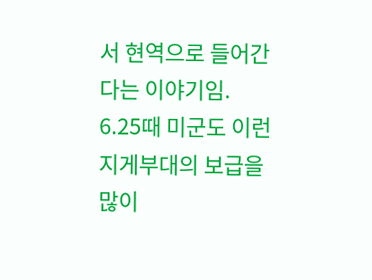서 현역으로 들어간다는 이야기임.
6.25때 미군도 이런 지게부대의 보급을 많이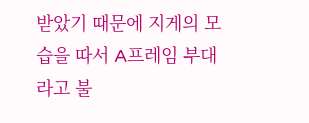받았기 때문에 지게의 모습을 따서 A프레임 부대라고 불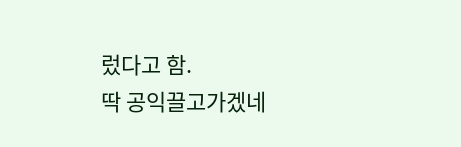렀다고 함.
딱 공익끌고가겠네